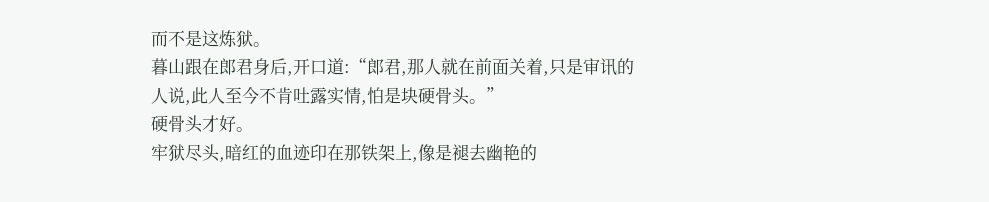而不是这炼狱。
暮山跟在郎君身后,开口道:“郎君,那人就在前面关着,只是审讯的人说,此人至今不肯吐露实情,怕是块硬骨头。”
硬骨头才好。
牢狱尽头,暗红的血迹印在那铁架上,像是褪去幽艳的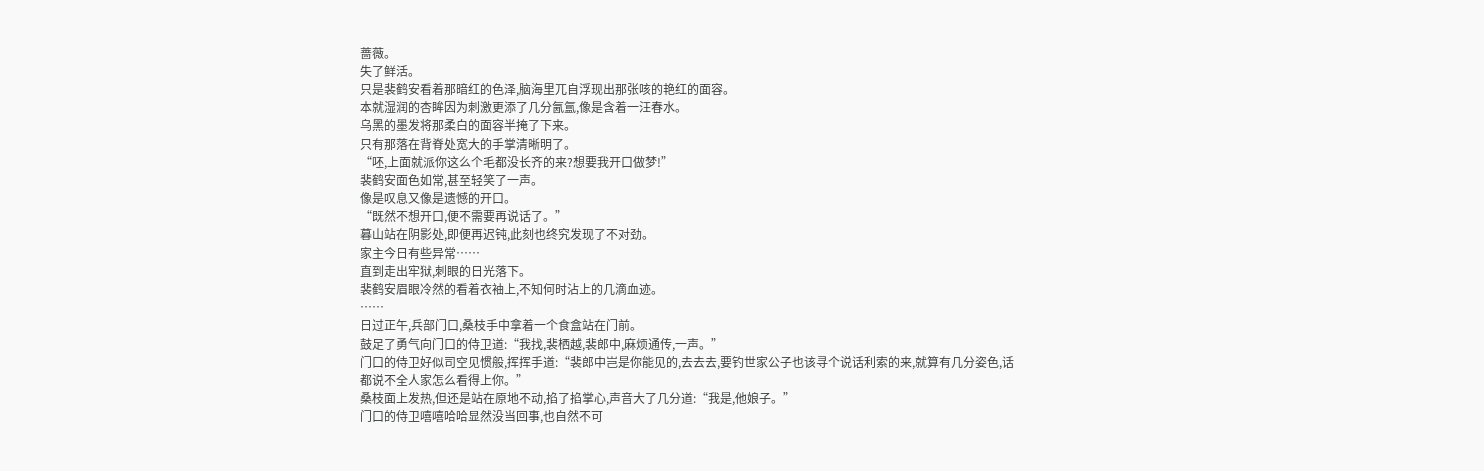蔷薇。
失了鲜活。
只是裴鹤安看着那暗红的色泽,脑海里兀自浮现出那张咳的艳红的面容。
本就湿润的杏眸因为刺激更添了几分氤氲,像是含着一汪春水。
乌黑的墨发将那柔白的面容半掩了下来。
只有那落在背脊处宽大的手掌清晰明了。
“呸,上面就派你这么个毛都没长齐的来?想要我开口做梦!”
裴鹤安面色如常,甚至轻笑了一声。
像是叹息又像是遗憾的开口。
“既然不想开口,便不需要再说话了。”
暮山站在阴影处,即便再迟钝,此刻也终究发现了不对劲。
家主今日有些异常……
直到走出牢狱,刺眼的日光落下。
裴鹤安眉眼冷然的看着衣袖上,不知何时沾上的几滴血迹。
……
日过正午,兵部门口,桑枝手中拿着一个食盒站在门前。
鼓足了勇气向门口的侍卫道:“我找,裴栖越,裴郎中,麻烦通传,一声。”
门口的侍卫好似司空见惯般,挥挥手道:“裴郎中岂是你能见的,去去去,要钓世家公子也该寻个说话利索的来,就算有几分姿色,话
都说不全人家怎么看得上你。”
桑枝面上发热,但还是站在原地不动,掐了掐掌心,声音大了几分道:“我是,他娘子。”
门口的侍卫嘻嘻哈哈显然没当回事,也自然不可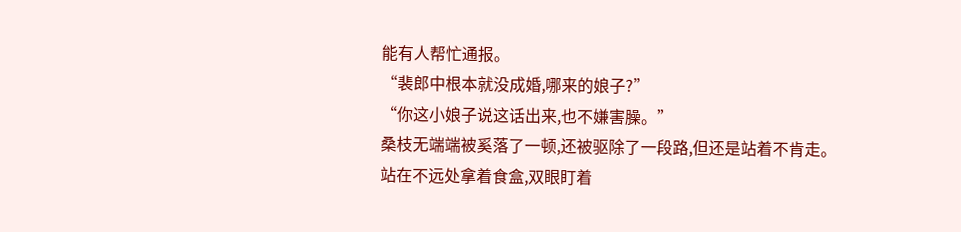能有人帮忙通报。
“裴郎中根本就没成婚,哪来的娘子?”
“你这小娘子说这话出来,也不嫌害臊。”
桑枝无端端被奚落了一顿,还被驱除了一段路,但还是站着不肯走。
站在不远处拿着食盒,双眼盯着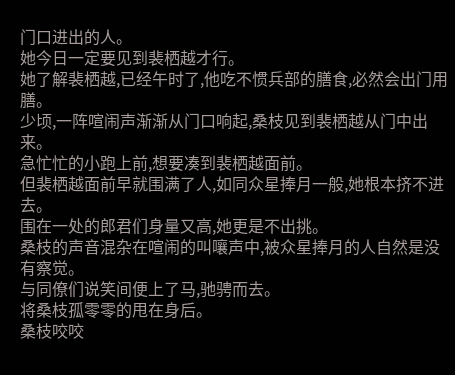门口进出的人。
她今日一定要见到裴栖越才行。
她了解裴栖越,已经午时了,他吃不惯兵部的膳食,必然会出门用膳。
少顷,一阵喧闹声渐渐从门口响起,桑枝见到裴栖越从门中出来。
急忙忙的小跑上前,想要凑到裴栖越面前。
但裴栖越面前早就围满了人,如同众星捧月一般,她根本挤不进去。
围在一处的郎君们身量又高,她更是不出挑。
桑枝的声音混杂在喧闹的叫嚷声中,被众星捧月的人自然是没有察觉。
与同僚们说笑间便上了马,驰骋而去。
将桑枝孤零零的甩在身后。
桑枝咬咬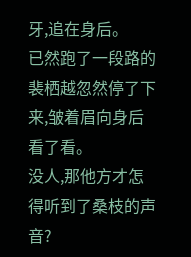牙,追在身后。
已然跑了一段路的裴栖越忽然停了下来,皱着眉向身后看了看。
没人,那他方才怎得听到了桑枝的声音?